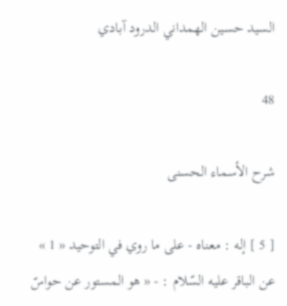السيد حسين الهمداني الدرود آبادي

48

شرح الأسماء الحسنى

[ 5 ] إله : معناه - على ما روي في التوحيد « 1 » عن الباقر عليه السّلام : - « هو المستور عن حواسّ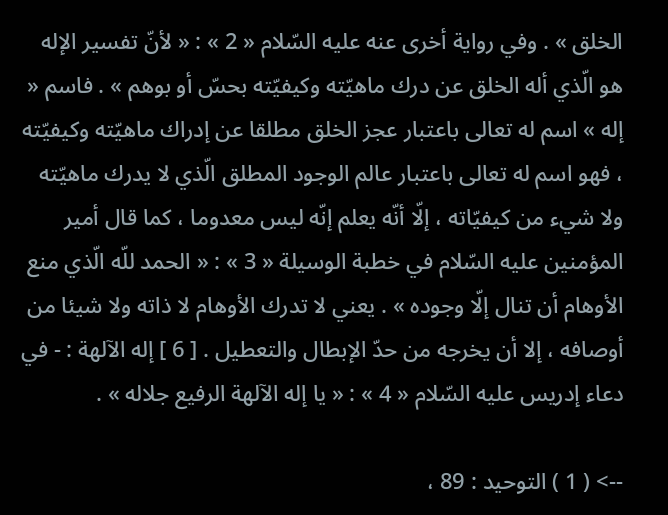الخلق » . وفي رواية أخرى عنه عليه السّلام « 2 » : « لأنّ تفسير الإله هو الّذي أله الخلق عن درك ماهيّته وكيفيّته بحسّ أو بوهم » . فاسم « إله » اسم له تعالى باعتبار عجز الخلق مطلقا عن إدراك ماهيّته وكيفيّته ، فهو اسم له تعالى باعتبار عالم الوجود المطلق الّذي لا يدرك ماهيّته ولا شيء من كيفيّاته ، إلّا أنّه يعلم إنّه ليس معدوما ، كما قال أمير المؤمنين عليه السّلام في خطبة الوسيلة « 3 » : « الحمد للّه الّذي منع الأوهام أن تنال إلّا وجوده » . يعني لا تدرك الأوهام لا ذاته ولا شيئا من أوصافه ، إلا أن يخرجه من حدّ الإبطال والتعطيل . [ 6 ] إله الآلهة : - في دعاء إدريس عليه السّلام « 4 » : « يا إله الآلهة الرفيع جلاله » .

--> ( 1 ) التوحيد : 89 ،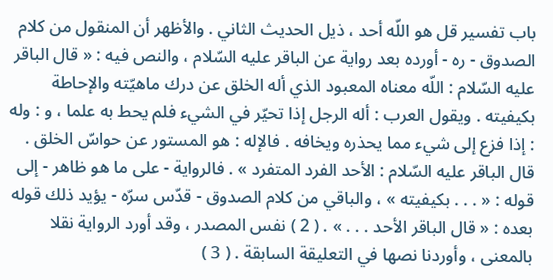باب تفسير قل هو اللّه أحد ، ذيل الحديث الثاني . والأظهر أن المنقول من كلام الصدوق - ره - أورده بعد رواية عن الباقر عليه السّلام ، والنص فيه : « قال الباقر عليه السّلام : اللّه معناه المعبود الذي أله الخلق عن درك ماهيّته والإحاطة بكيفيته . ويقول العرب : أله الرجل إذا تحيّر في الشيء فلم يحط به علما ، و : وله : إذا فزع إلى شيء مما يحذره ويخافه . فالإله : هو المستور عن حواسّ الخلق . قال الباقر عليه السّلام : الأحد الفرد المتفرد » . فالرواية - على ما هو ظاهر - إلى قوله : « . . . بكيفيته » ، والباقي من كلام الصدوق - قدّس سرّه - يؤيد ذلك قوله بعده : « قال الباقر الأحد . . . » . ( 2 ) نفس المصدر ، وقد أورد الرواية نقلا بالمعنى ، وأوردنا نصها في التعليقة السابقة . ( 3 )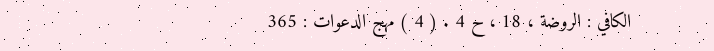الكافي : الروضة ، 18 ، ح 4 . ( 4 ) مهج الدعوات : 365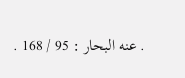. عنه البحار : 95 / 168 .